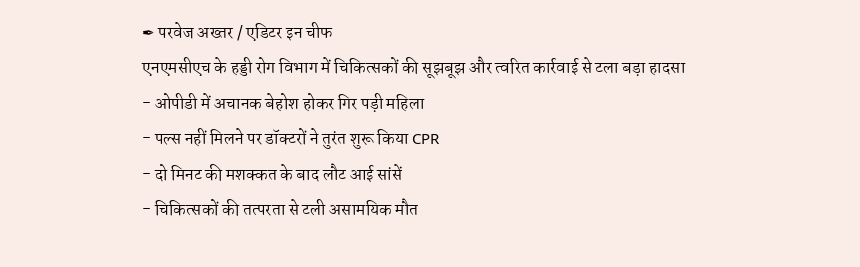✒ परवेज अख्तर / एडिटर इन चीफ
एनएमसीएच के हड्डी रोग विभाग में चिकित्सकों की सूझबूझ और त्वरित कार्रवाई से टला बड़ा हादसा
- ओपीडी में अचानक बेहोश होकर गिर पड़ी महिला
- पल्स नहीं मिलने पर डॉक्टरों ने तुरंत शुरू किया CPR
- दो मिनट की मशक्कत के बाद लौट आई सांसें
- चिकित्सकों की तत्परता से टली असामयिक मौत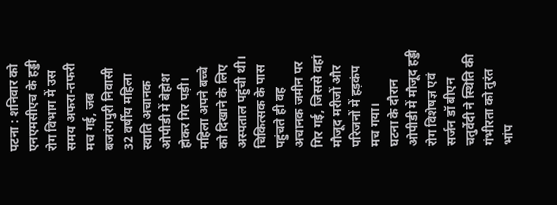पटना : शनिवार को एनएमसीएच के हड्डी रोग विभाग में उस समय अफरा-तफरी मच गई, जब बजरंगपुरी निवासी 32 वर्षीय महिला स्वाति अचानक ओपीडी में बेहोश होकर गिर पड़ी। महिला अपने बच्चे को दिखाने के लिए अस्पताल पहुंची थी। चिकित्सक के पास पहुंचते ही वह अचानक जमीन पर गिर गई, जिससे वहां मौजूद मरीजों और परिजनों में हड़कंप मच गया।
घटना के दौरान ओपीडी में मौजूद हड्डी रोग विशेषज्ञ एवं सर्जन डॉ बीएन चतुर्वेदी ने स्थिति की गंभीरता को तुरंत भांप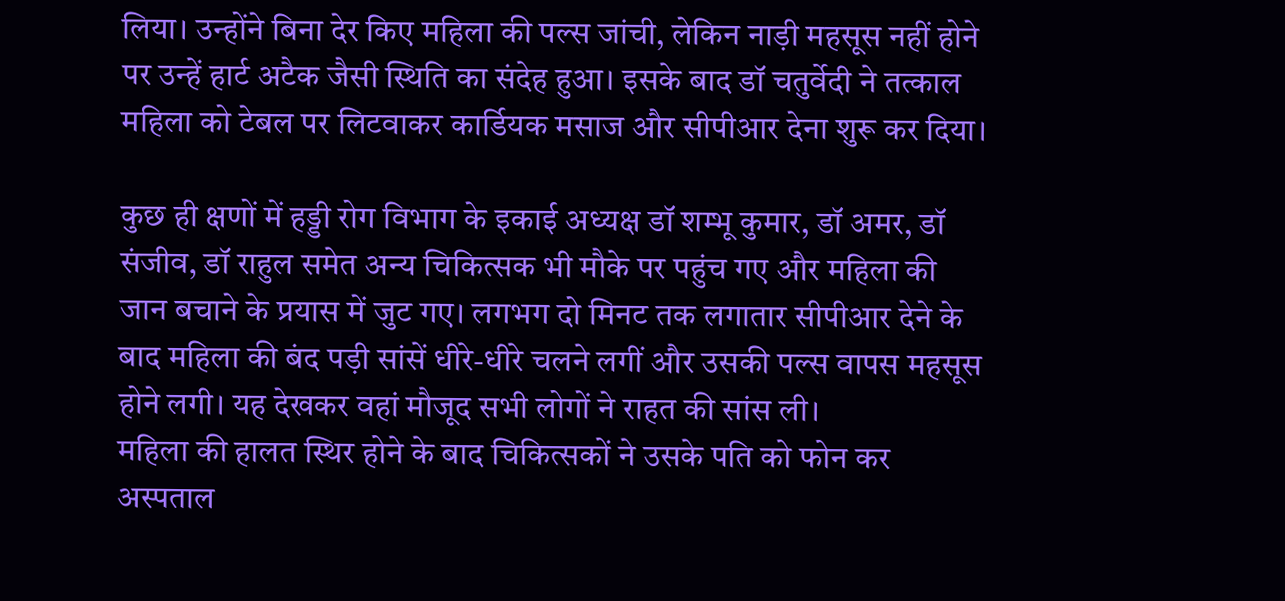लिया। उन्होंने बिना देर किए महिला की पल्स जांची, लेकिन नाड़ी महसूस नहीं होने पर उन्हें हार्ट अटैक जैसी स्थिति का संदेह हुआ। इसके बाद डॉ चतुर्वेदी ने तत्काल महिला को टेबल पर लिटवाकर कार्डियक मसाज और सीपीआर देना शुरू कर दिया।

कुछ ही क्षणों में हड्डी रोग विभाग के इकाई अध्यक्ष डॉ शम्भू कुमार, डॉ अमर, डॉ संजीव, डॉ राहुल समेत अन्य चिकित्सक भी मौके पर पहुंच गए और महिला की जान बचाने के प्रयास में जुट गए। लगभग दो मिनट तक लगातार सीपीआर देने के बाद महिला की बंद पड़ी सांसें धीरे-धीरे चलने लगीं और उसकी पल्स वापस महसूस होने लगी। यह देखकर वहां मौजूद सभी लोगों ने राहत की सांस ली।
महिला की हालत स्थिर होने के बाद चिकित्सकों ने उसके पति को फोन कर अस्पताल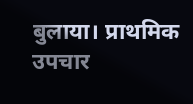बुलाया। प्राथमिक उपचार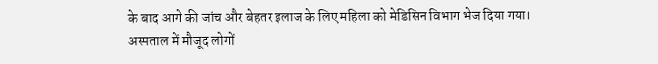के बाद आगे की जांच और बेहतर इलाज के लिए महिला को मेडिसिन विभाग भेज दिया गया।
अस्पताल में मौजूद लोगों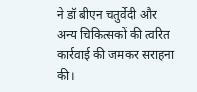ने डॉ बीएन चतुर्वेदी और अन्य चिकित्सकों की त्वरित कार्रवाई की जमकर सराहना की।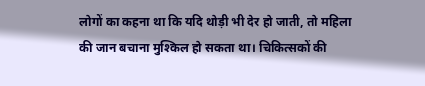लोगों का कहना था कि यदि थोड़ी भी देर हो जाती, तो महिला की जान बचाना मुश्किल हो सकता था। चिकित्सकों की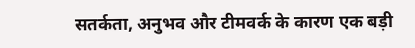सतर्कता, अनुभव और टीमवर्क के कारण एक बड़ी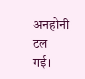अनहोनी टल गई।